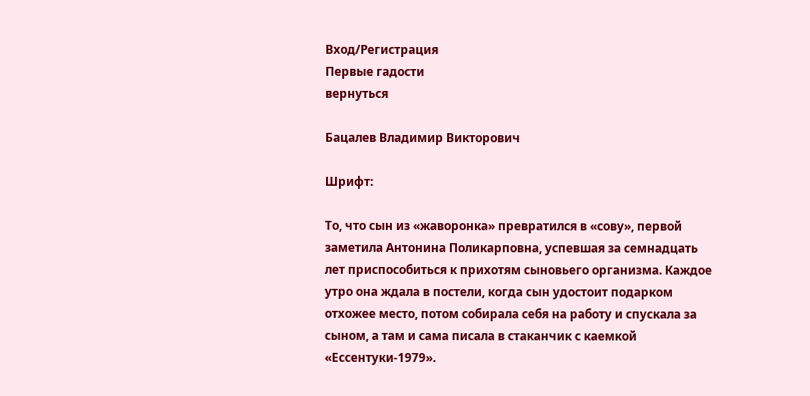Вход/Регистрация
Первые гадости
вернуться

Бацалев Владимир Викторович

Шрифт:

То, что сын из «жаворонка» превратился в «сову», первой заметила Антонина Поликарповна, успевшая за семнадцать лет приспособиться к прихотям сыновьего организма. Каждое утро она ждала в постели, когда сын удостоит подарком отхожее место, потом собирала себя на работу и спускала за сыном, а там и сама писала в стаканчик с каемкой «Ессентуки-1979».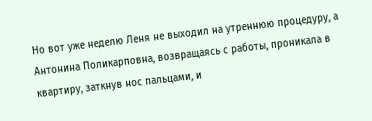Но вот уже неделю Леня не выходил на утреннюю процедуру, а Антонина Поликарповна, возвращаясь с работы, проникала в квартиру, заткнув нос пальцами, и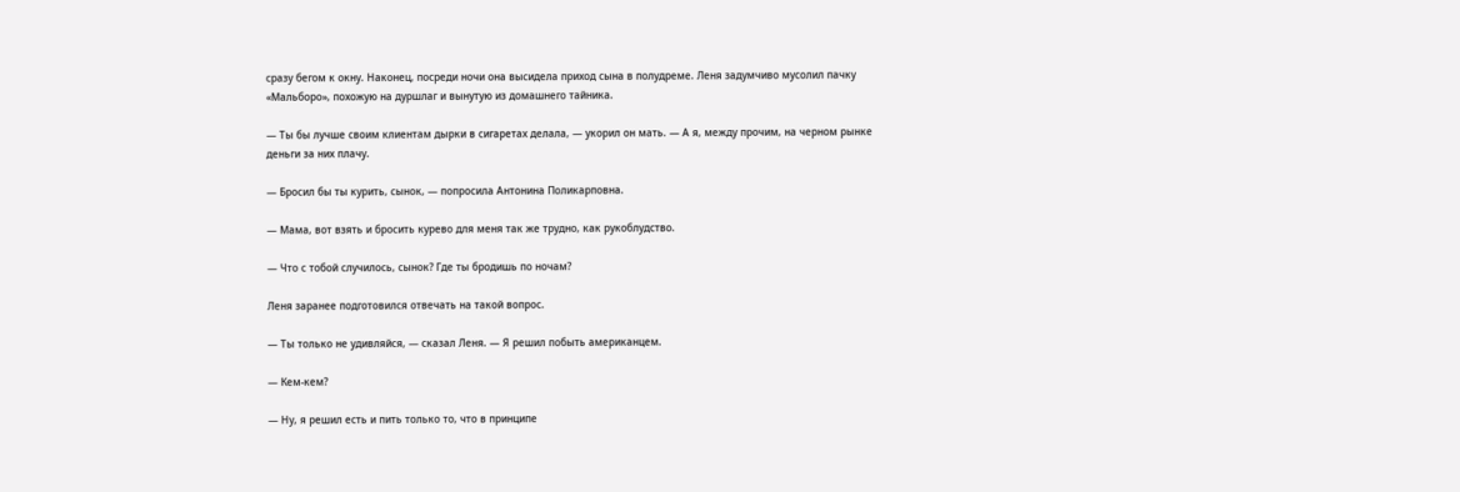сразу бегом к окну. Наконец, посреди ночи она высидела приход сына в полудреме. Леня задумчиво мусолил пачку «Мальборо», похожую на дуршлаг и вынутую из домашнего тайника.

— Ты бы лучше своим клиентам дырки в сигаретах делала, — укорил он мать. — А я, между прочим, на черном рынке деньги за них плачу.

— Бросил бы ты курить, сынок, — попросила Антонина Поликарповна.

— Мама, вот взять и бросить курево для меня так же трудно, как рукоблудство.

— Что с тобой случилось, сынок? Где ты бродишь по ночам?

Леня заранее подготовился отвечать на такой вопрос.

— Ты только не удивляйся, — сказал Леня. — Я решил побыть американцем.

— Кем-кем?

— Ну, я решил есть и пить только то, что в принципе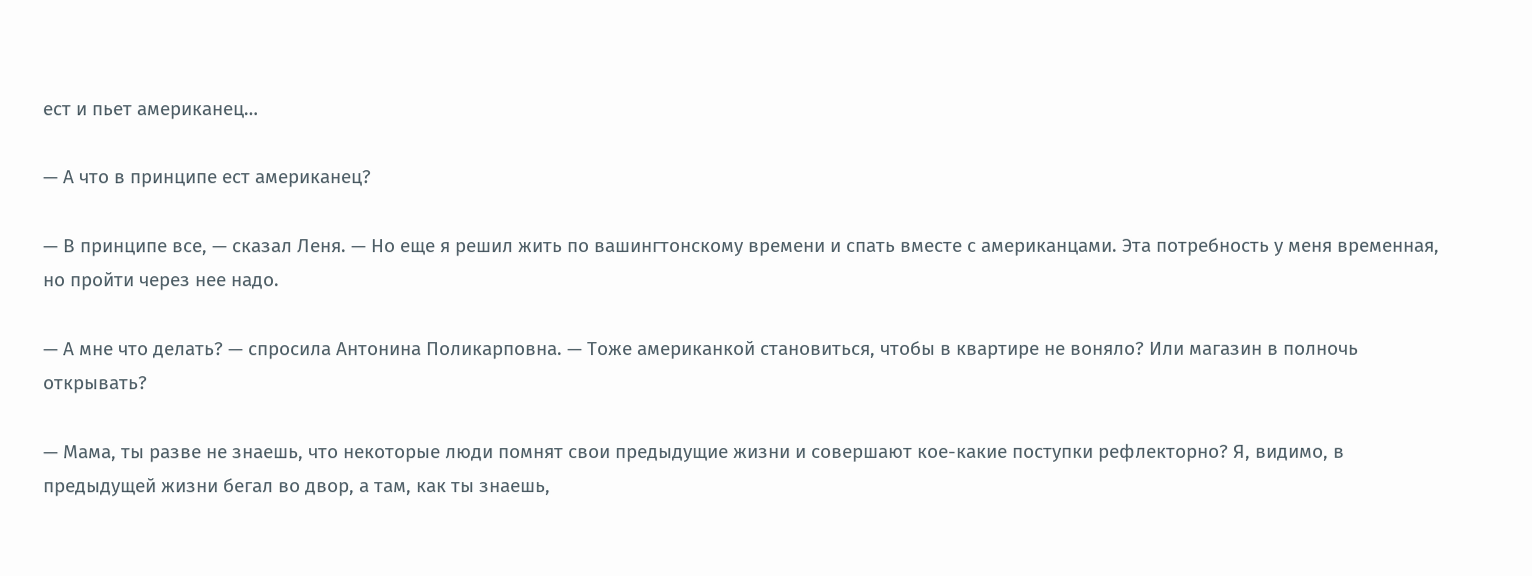ест и пьет американец…

— А что в принципе ест американец?

— В принципе все, — сказал Леня. — Но еще я решил жить по вашингтонскому времени и спать вместе с американцами. Эта потребность у меня временная, но пройти через нее надо.

— А мне что делать? — спросила Антонина Поликарповна. — Тоже американкой становиться, чтобы в квартире не воняло? Или магазин в полночь открывать?

— Мама, ты разве не знаешь, что некоторые люди помнят свои предыдущие жизни и совершают кое-какие поступки рефлекторно? Я, видимо, в предыдущей жизни бегал во двор, а там, как ты знаешь,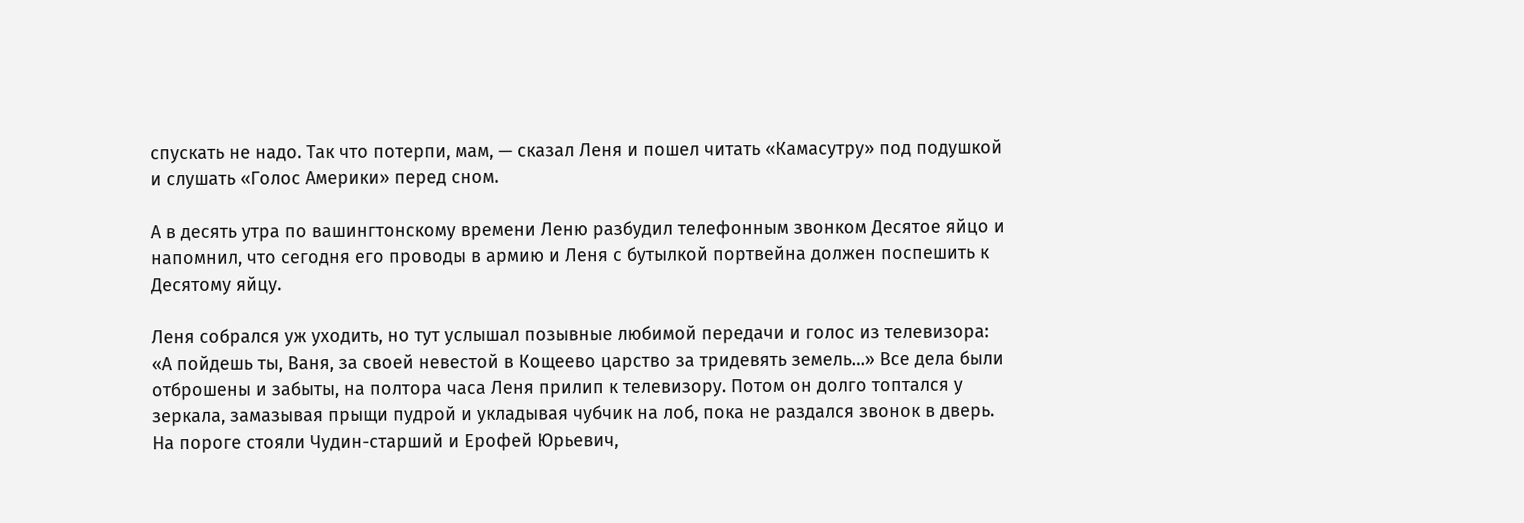спускать не надо. Так что потерпи, мам, — сказал Леня и пошел читать «Камасутру» под подушкой и слушать «Голос Америки» перед сном.

А в десять утра по вашингтонскому времени Леню разбудил телефонным звонком Десятое яйцо и напомнил, что сегодня его проводы в армию и Леня с бутылкой портвейна должен поспешить к Десятому яйцу.

Леня собрался уж уходить, но тут услышал позывные любимой передачи и голос из телевизора: «А пойдешь ты, Ваня, за своей невестой в Кощеево царство за тридевять земель…» Все дела были отброшены и забыты, на полтора часа Леня прилип к телевизору. Потом он долго топтался у зеркала, замазывая прыщи пудрой и укладывая чубчик на лоб, пока не раздался звонок в дверь. На пороге стояли Чудин-старший и Ерофей Юрьевич,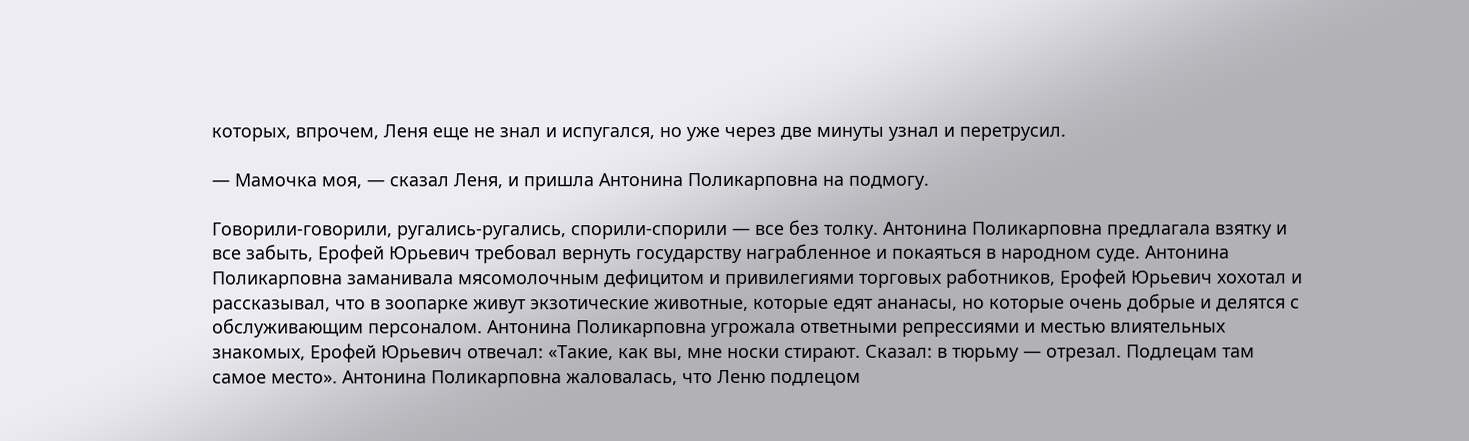которых, впрочем, Леня еще не знал и испугался, но уже через две минуты узнал и перетрусил.

— Мамочка моя, — сказал Леня, и пришла Антонина Поликарповна на подмогу.

Говорили-говорили, ругались-ругались, спорили-спорили — все без толку. Антонина Поликарповна предлагала взятку и все забыть, Ерофей Юрьевич требовал вернуть государству награбленное и покаяться в народном суде. Антонина Поликарповна заманивала мясомолочным дефицитом и привилегиями торговых работников, Ерофей Юрьевич хохотал и рассказывал, что в зоопарке живут экзотические животные, которые едят ананасы, но которые очень добрые и делятся с обслуживающим персоналом. Антонина Поликарповна угрожала ответными репрессиями и местью влиятельных знакомых, Ерофей Юрьевич отвечал: «Такие, как вы, мне носки стирают. Сказал: в тюрьму — отрезал. Подлецам там самое место». Антонина Поликарповна жаловалась, что Леню подлецом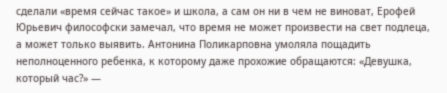сделали «время сейчас такое» и школа, а сам он ни в чем не виноват, Ерофей Юрьевич философски замечал, что время не может произвести на свет подлеца, а может только выявить. Антонина Поликарповна умоляла пощадить неполноценного ребенка, к которому даже прохожие обращаются: «Девушка, который час?» —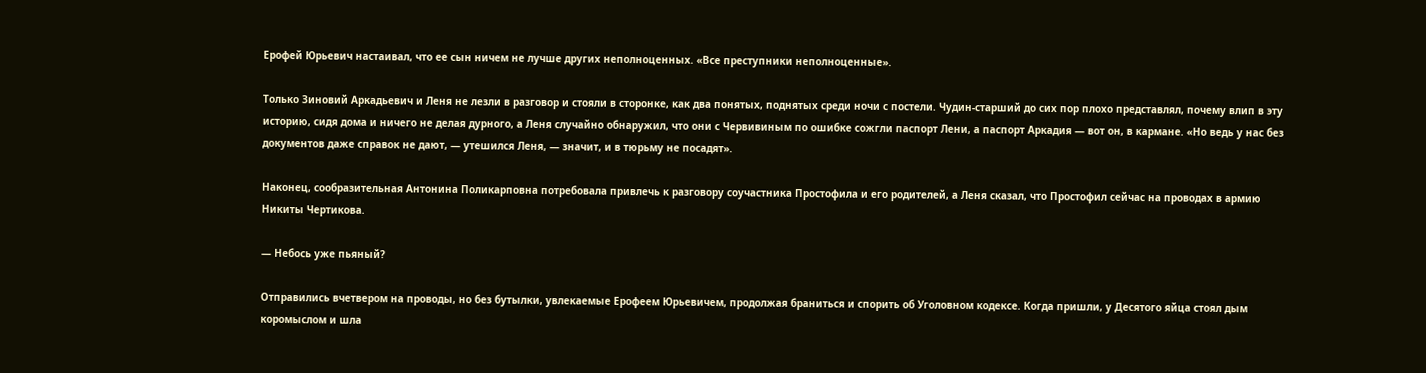Ерофей Юрьевич настаивал, что ее сын ничем не лучше других неполноценных. «Все преступники неполноценные».

Только Зиновий Аркадьевич и Леня не лезли в разговор и стояли в сторонке, как два понятых, поднятых среди ночи с постели. Чудин-старший до сих пор плохо представлял, почему влип в эту историю, сидя дома и ничего не делая дурного, а Леня случайно обнаружил, что они с Червивиным по ошибке сожгли паспорт Лени, а паспорт Аркадия — вот он, в кармане. «Но ведь у нас без документов даже справок не дают, — утешился Леня, — значит, и в тюрьму не посадят».

Наконец, сообразительная Антонина Поликарповна потребовала привлечь к разговору соучастника Простофила и его родителей, а Леня сказал, что Простофил сейчас на проводах в армию Никиты Чертикова.

— Небось уже пьяный?

Отправились вчетвером на проводы, но без бутылки, увлекаемые Ерофеем Юрьевичем, продолжая браниться и спорить об Уголовном кодексе. Когда пришли, у Десятого яйца стоял дым коромыслом и шла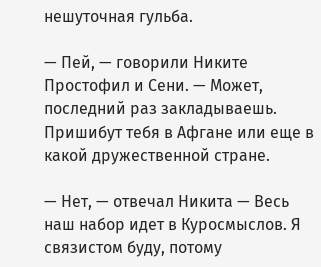нешуточная гульба.

— Пей, — говорили Никите Простофил и Сени. — Может, последний раз закладываешь. Пришибут тебя в Афгане или еще в какой дружественной стране.

— Нет, — отвечал Никита — Весь наш набор идет в Куросмыслов. Я связистом буду, потому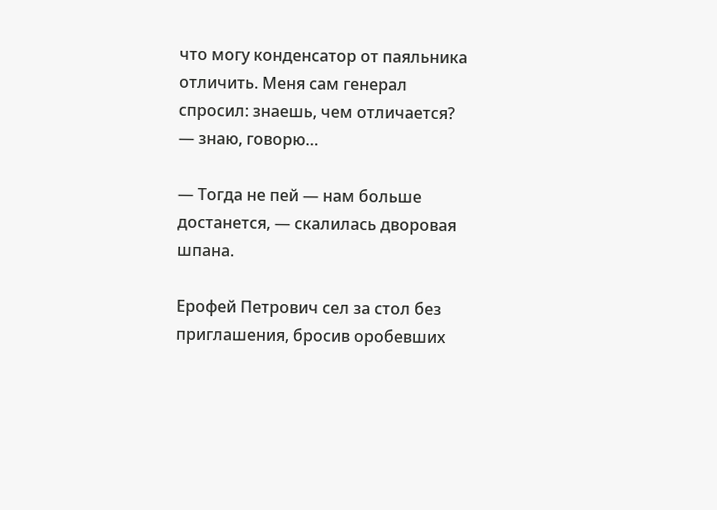что могу конденсатор от паяльника отличить. Меня сам генерал спросил: знаешь, чем отличается? — знаю, говорю…

— Тогда не пей — нам больше достанется, — скалилась дворовая шпана.

Ерофей Петрович сел за стол без приглашения, бросив оробевших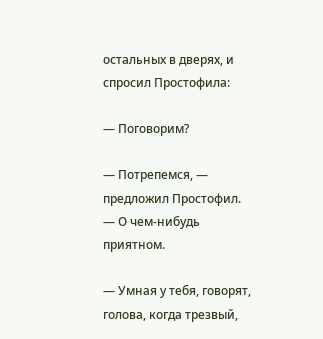остальных в дверях, и спросил Простофила:

— Поговорим?

— Потрепемся, — предложил Простофил. — О чем-нибудь приятном.

— Умная у тебя, говорят, голова, когда трезвый,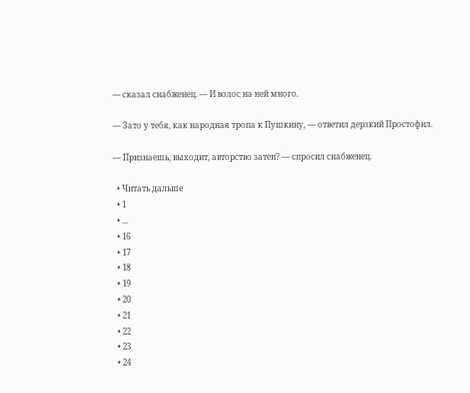— сказал снабженец. — И волос на ней много.

— Зато у тебя, как народная тропа к Пушкину, — ответил дерзкий Простофил.

— Признаешь, выходит, авторство затеи? — спросил снабженец.

  • Читать дальше
  • 1
  • ...
  • 16
  • 17
  • 18
  • 19
  • 20
  • 21
  • 22
  • 23
  • 24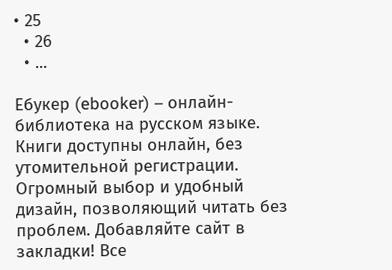• 25
  • 26
  • ...

Ебукер (ebooker) – онлайн-библиотека на русском языке. Книги доступны онлайн, без утомительной регистрации. Огромный выбор и удобный дизайн, позволяющий читать без проблем. Добавляйте сайт в закладки! Все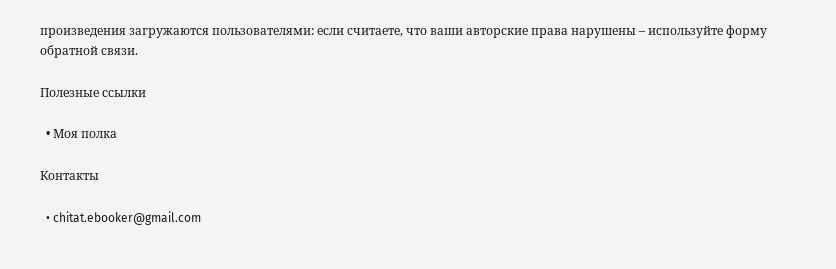произведения загружаются пользователями: если считаете, что ваши авторские права нарушены – используйте форму обратной связи.

Полезные ссылки

  • Моя полка

Контакты

  • chitat.ebooker@gmail.com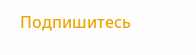Подпишитесь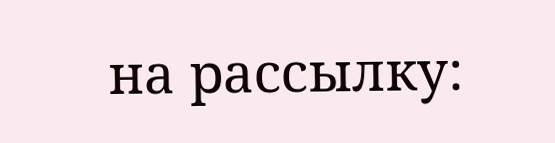на рассылку: